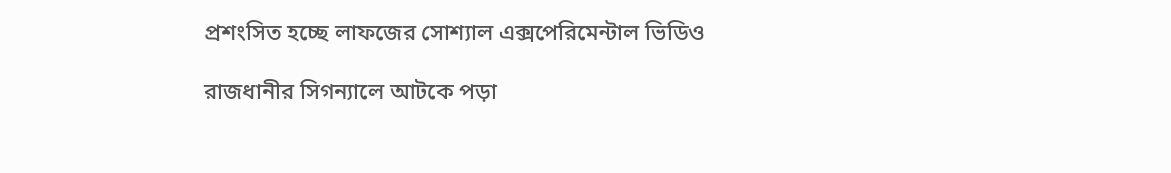প্রশংসিত হচ্ছে লাফজের সোশ্যাল এক্সপেরিমেন্টাল ভিডিও

রাজধানীর সিগন্যালে আটকে পড়া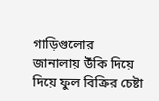গাড়িগুলোর জানালায় উঁকি দিয়ে দিয়ে ফুল বিক্রির চেষ্টা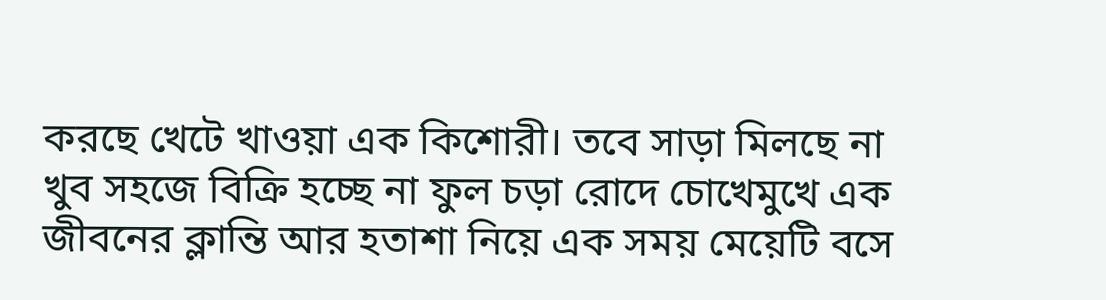করছে খেটে খাওয়া এক কিশোরী। তবে সাড়া মিলছে না খুব সহজে বিক্রি হচ্ছে না ফুল চড়া রোদে চোখেমুখে এক জীবনের ক্লান্তি আর হতাশা নিয়ে এক সময় মেয়েটি বসে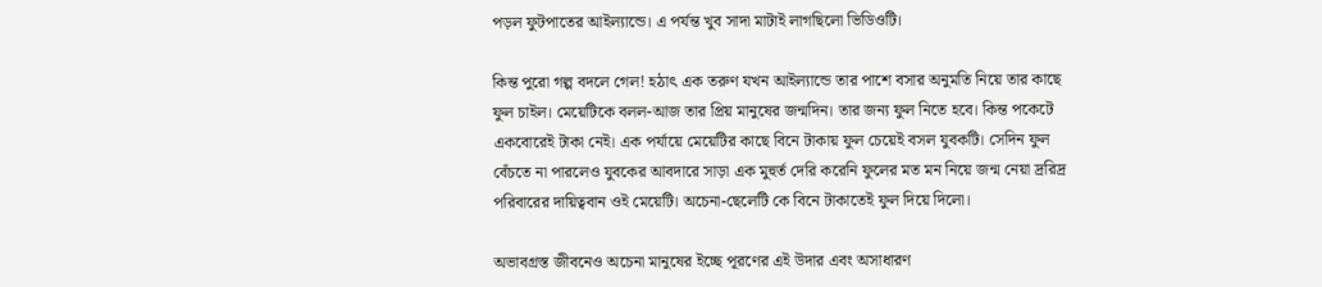পড়ল ফুটপাতের আইল্যান্ডে। এ পর্যন্ত খুব সাদা মাটাই লাগছিলো ভিডিওটি।

কিন্ত পুরো গল্প বদলে গেল! হঠাৎ এক তরুণ যখন আইল্যান্ডে তার পাশে বসার অনুমতি নিয়ে তার কাছে ফুল চাইল। মেয়েটিকে বলল-আজ তার প্রিয় মানুষের জন্মদিন। তার জন্য ফুল নিতে হবে। কিন্ত পকেটে একবোরেই টাকা নেই। এক পর্যায়ে মেয়েটির কাছে বিনে টাকায় ফুল চেয়েই বসল যুবকটি। সেদিন ফুল বেঁচতে না পারলেও যুবকের আবদারে সাড়া এক মুহুর্ত দেরি করেনি ফুলের মত মন নিয়ে জন্ম নেয়া দ্ররিদ্র পরিবারের দায়িত্ববান ওই মেয়েটি। অচেনা-ছেলেটি কে বিনে টাকাতেই ফুল দিয়ে দিলো।

অভাবগ্রস্ত জীবনেও অচেনা মানুষের ইচ্ছে পূরণের এই উদার এবং অসাধারণ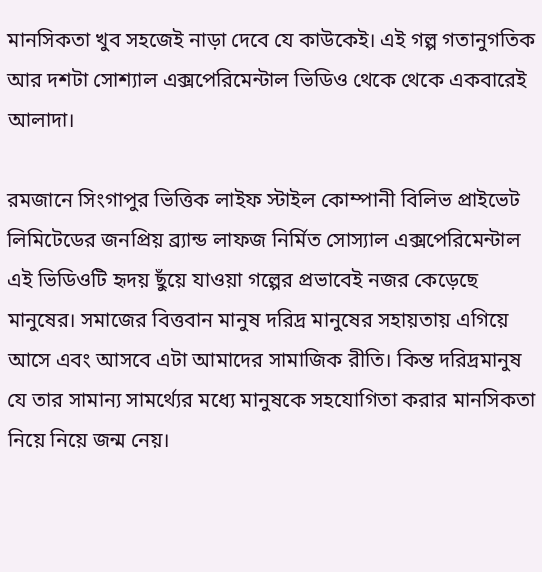মানসিকতা খুব সহজেই নাড়া দেবে যে কাউকেই। এই গল্প গতানুগতিক আর দশটা সোশ্যাল এক্সপেরিমেন্টাল ভিডিও থেকে থেকে একবারেই আলাদা।

রমজানে সিংগাপুর ভিত্তিক লাইফ স্টাইল কোম্পানী বিলিভ প্রাইভেট লিমিটেডের জনপ্রিয় ব্র্যান্ড লাফজ নির্মিত সোস্যাল এক্সপেরিমেন্টাল এই ভিডিওটি হৃদয় ছুঁয়ে যাওয়া গল্পের প্রভাবেই নজর কেড়েছে মানুষের। সমাজের বিত্তবান মানুষ দরিদ্র মানুষের সহায়তায় এগিয়ে আসে এবং আসবে এটা আমাদের সামাজিক রীতি। কিন্ত দরিদ্রমানুষ যে তার সামান্য সামর্থ্যের মধ্যে মানুষকে সহযোগিতা করার মানসিকতা নিয়ে নিয়ে জন্ম নেয়।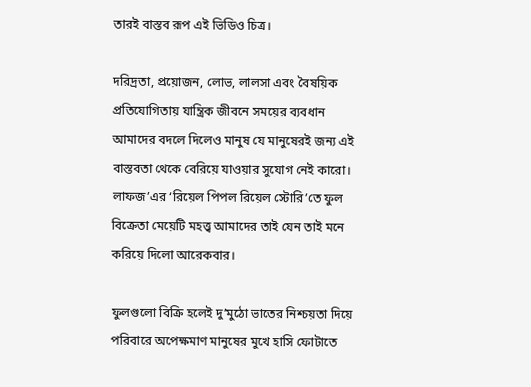তারই বাস্তব রূপ এই ভিডিও চিত্র।

দরিদ্রতা, প্রয়োজন, লোভ, লালসা এবং বৈষয়িক প্রতিযোগিতায় যান্ত্রিক জীবনে সময়ের ব্যবধান আমাদের বদলে দিলেও মানুষ যে মানুষেরই জন্য এই বাস্তবতা থেকে বেরিয়ে যাওয়ার সুযোগ নেই কারো। লাফজ’এর ‘রিয়েল পিপল রিয়েল স্টোরি’তে ফুল বিক্রেতা মেয়েটি মহত্ত্ব আমাদের তাই যেন তাই মনে করিয়ে দিলো আরেকবার।

ফুলগুলো বিক্রি হলেই দু’মুঠো ভাতের নিশ্চয়তা দিয়ে পরিবারে অপেক্ষমাণ মানুষের মুখে হাসি ফোটাতে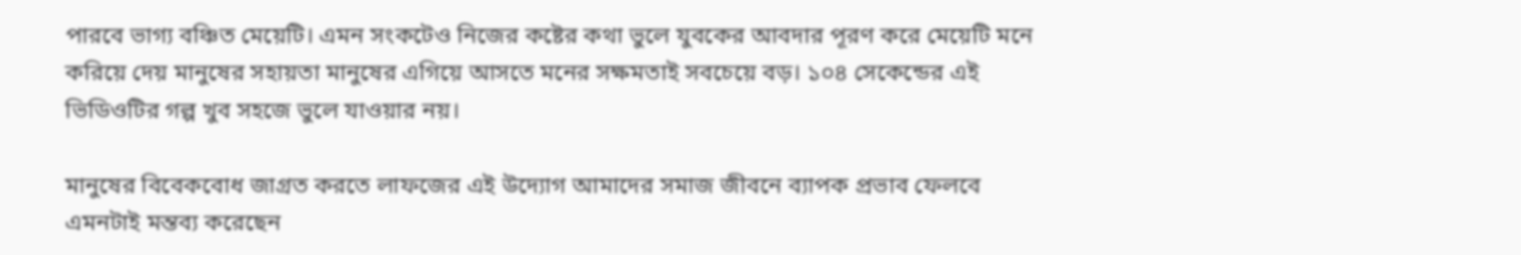পারবে ভাগ্য বঞ্চিত মেয়েটি। এমন সংকটেও নিজের কষ্টের কথা ভুলে যুবকের আবদার পূরণ করে মেয়েটি মনে করিয়ে দেয় মানুষের সহায়তা মানুষের এগিয়ে আসতে মনের সক্ষমতাই সবচেয়ে বড়। ১০৪ সেকেন্ডের এই ভিডিওটির গল্প খুব সহজে ভুলে যাওয়ার নয়।

মানুষের বিবেকবোধ জাগ্রত করতে লাফজের এই উদ্যোগ আমাদের সমাজ জীবনে ব্যাপক প্রভাব ফেলবে এমনটাই মন্তব্য করেছেন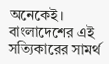অনেকেই। বাংলাদেশের এই সত্যিকারের সামর্থ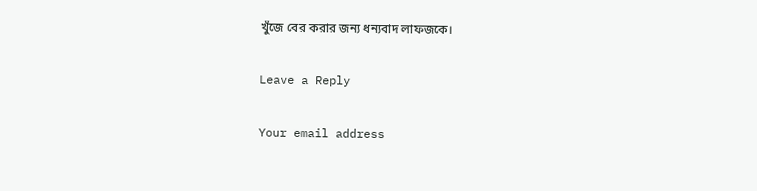খুঁজে বের করার জন্য ধন্যবাদ লাফজকে।

Leave a Reply

Your email address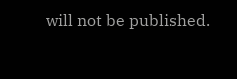will not be published.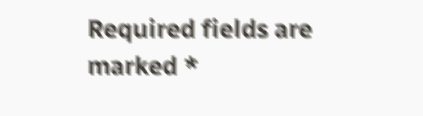Required fields are marked *